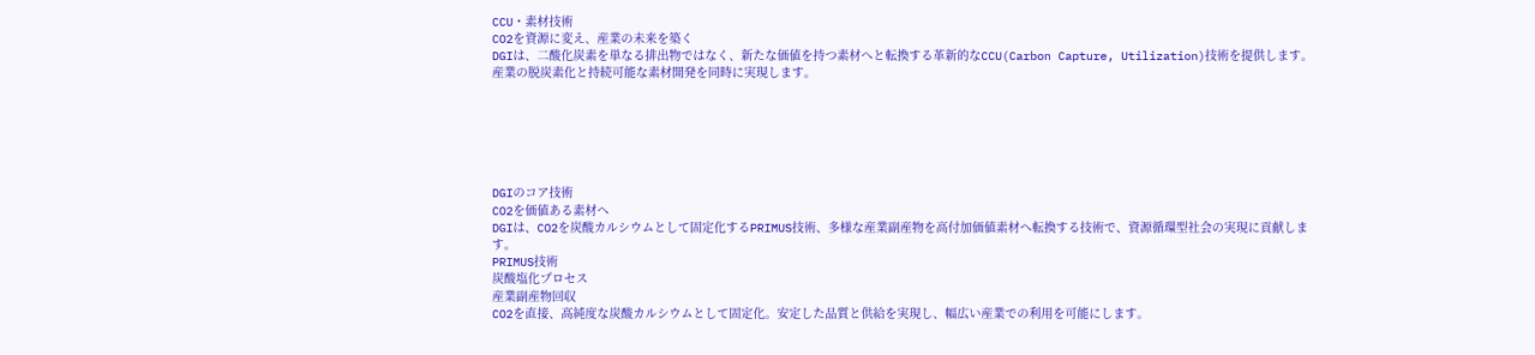CCU・素材技術
CO2を資源に変え、産業の未来を築く
DGIは、二酸化炭素を単なる排出物ではなく、新たな価値を持つ素材へと転換する革新的なCCU(Carbon Capture, Utilization)技術を提供します。産業の脱炭素化と持続可能な素材開発を同時に実現します。






DGIのコア技術
CO2を価値ある素材へ
DGIは、CO2を炭酸カルシウムとして固定化するPRIMUS技術、多様な産業副産物を高付加価値素材へ転換する技術で、資源循環型社会の実現に貢献します。
PRIMUS技術
炭酸塩化プロセス
産業副産物回収
CO2を直接、高純度な炭酸カルシウムとして固定化。安定した品質と供給を実現し、幅広い産業での利用を可能にします。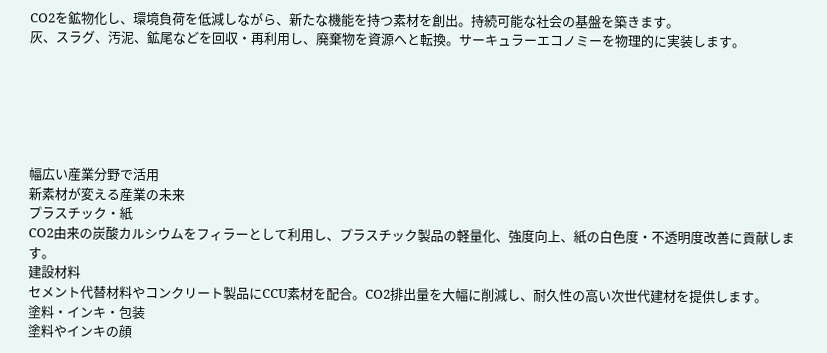CO2を鉱物化し、環境負荷を低減しながら、新たな機能を持つ素材を創出。持続可能な社会の基盤を築きます。
灰、スラグ、汚泥、鉱尾などを回収・再利用し、廃棄物を資源へと転換。サーキュラーエコノミーを物理的に実装します。






幅広い産業分野で活用
新素材が変える産業の未来
プラスチック・紙
CO2由来の炭酸カルシウムをフィラーとして利用し、プラスチック製品の軽量化、強度向上、紙の白色度・不透明度改善に貢献します。
建設材料
セメント代替材料やコンクリート製品にCCU素材を配合。CO2排出量を大幅に削減し、耐久性の高い次世代建材を提供します。
塗料・インキ・包装
塗料やインキの顔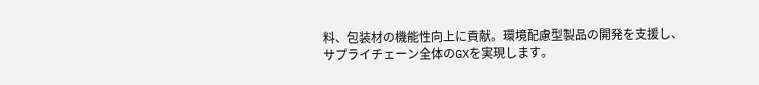料、包装材の機能性向上に貢献。環境配慮型製品の開発を支援し、サプライチェーン全体のGXを実現します。